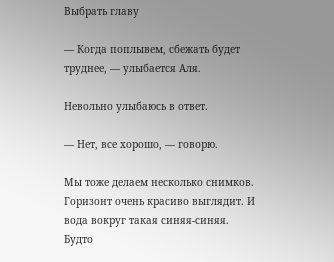Выбрать главу

— Когда поплывем, сбежать будет труднее, — улыбается Аля.

Невольно улыбаюсь в ответ.

— Нет, все хорошо, — говорю.

Мы тоже делаем несколько снимков. Горизонт очень красиво выглядит. И вода вокруг такая синяя-синяя. Будто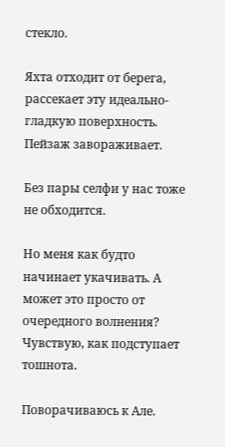стекло.

Яхта отходит от берега, рассекает эту идеально-гладкую поверхность. Пейзаж завораживает.

Без пары селфи у нас тоже не обходится.

Но меня как будто начинает укачивать. А может это просто от очередного волнения? Чувствую, как подступает тошнота.

Поворачиваюсь к Але.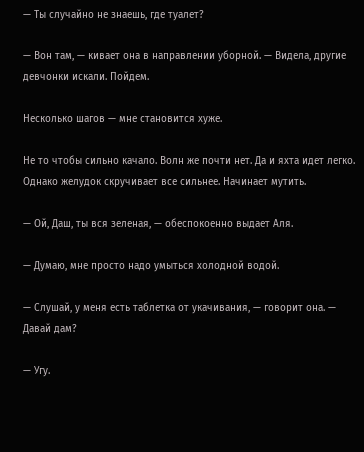— Ты случайно не знаешь, где туалет?

— Вон там, — кивает она в направлении уборной. — Видела, другие девчонки искали. Пойдем.

Несколько шагов — мне становится хуже.

Не то чтобы сильно качало. Волн же почти нет. Да и яхта идет легко. Однако желудок скручивает все сильнее. Начинает мутить.

— Ой, Даш, ты вся зеленая, — обеспокоенно выдает Аля.

— Думаю, мне просто надо умыться холодной водой.

— Слушай, у меня есть таблетка от укачивания, — говорит она. — Давай дам?

— Угу.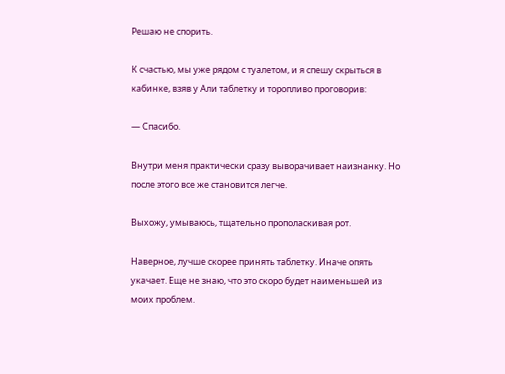Решаю не спорить.

К счастью, мы уже рядом с туалетом, и я спешу скрыться в кабинке, взяв у Али таблетку и торопливо проговорив:

— Спасибо.

Внутри меня практически сразу выворачивает наизнанку. Но после этого все же становится легче.

Выхожу, умываюсь, тщательно прополаскивая рот.

Наверное, лучше скорее принять таблетку. Иначе опять укачает. Еще не знаю, что это скоро будет наименьшей из моих проблем.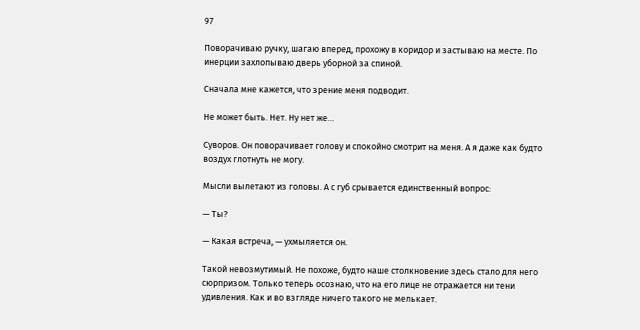97

Поворачиваю ручку, шагаю вперед, прохожу в коридор и застываю на месте. По инерции захлопываю дверь уборной за спиной.

Сначала мне кажется, что зрение меня подводит.

Не может быть. Нет. Ну нет же…

Суворов. Он поворачивает голову и спокойно смотрит на меня. А я даже как будто воздух глотнуть не могу.

Мысли вылетают из головы. А с губ срывается единственный вопрос:

— Ты?

— Какая встреча, — ухмыляется он.

Такой невозмутимый. Не похоже, будто наше столкновение здесь стало для него сюрпризом. Только теперь осознаю, что на его лице не отражается ни тени удивления. Как и во взгляде ничего такого не мелькает.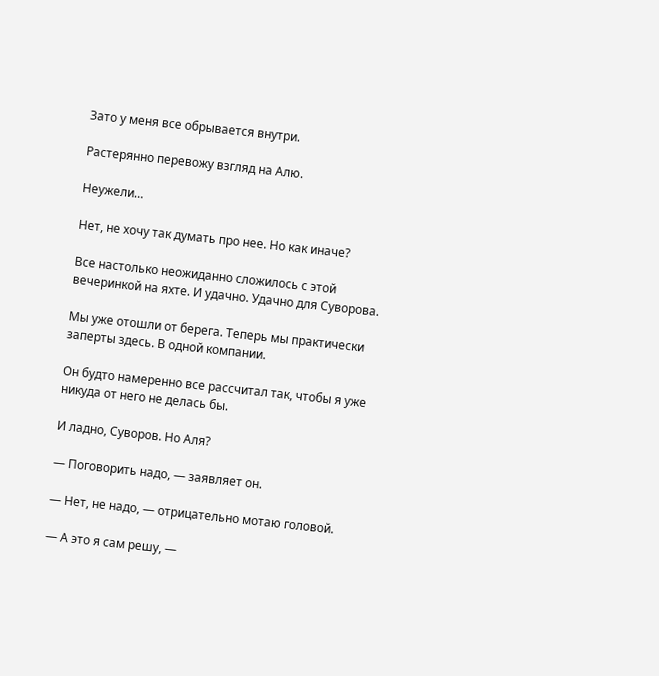Зато у меня все обрывается внутри.

Растерянно перевожу взгляд на Алю.

Неужели…

Нет, не хочу так думать про нее. Но как иначе?

Все настолько неожиданно сложилось с этой вечеринкой на яхте. И удачно. Удачно для Суворова.

Мы уже отошли от берега. Теперь мы практически заперты здесь. В одной компании.

Он будто намеренно все рассчитал так, чтобы я уже никуда от него не делась бы.

И ладно, Суворов. Но Аля?

— Поговорить надо, — заявляет он.

— Нет, не надо, — отрицательно мотаю головой.

— А это я сам решу, —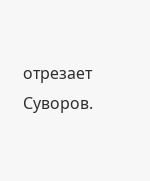отрезает Суворов.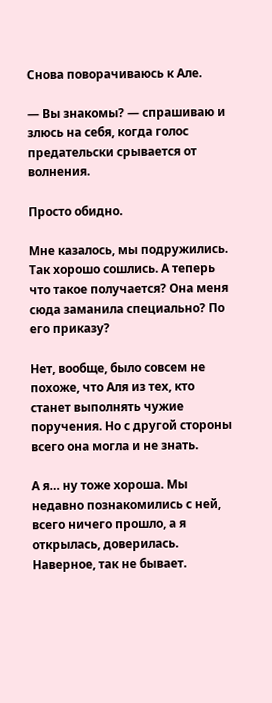Снова поворачиваюсь к Але.

— Вы знакомы? — спрашиваю и злюсь на себя, когда голос предательски срывается от волнения.

Просто обидно.

Мне казалось, мы подружились. Так хорошо сошлись. А теперь что такое получается? Она меня сюда заманила специально? По его приказу?

Нет, вообще, было совсем не похоже, что Аля из тех, кто станет выполнять чужие поручения. Но с другой стороны всего она могла и не знать.

А я… ну тоже хороша. Мы недавно познакомились с ней, всего ничего прошло, а я открылась, доверилась. Наверное, так не бывает.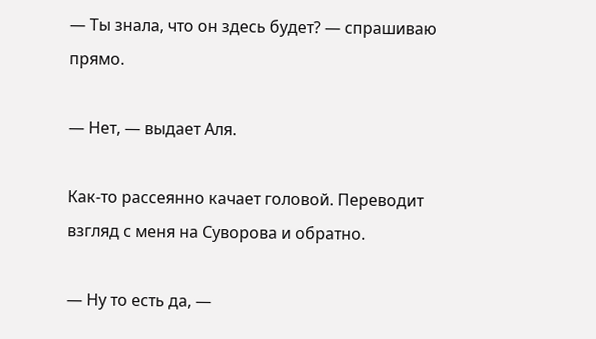— Ты знала, что он здесь будет? — спрашиваю прямо.

— Нет, — выдает Аля.

Как-то рассеянно качает головой. Переводит взгляд с меня на Суворова и обратно.

— Ну то есть да, —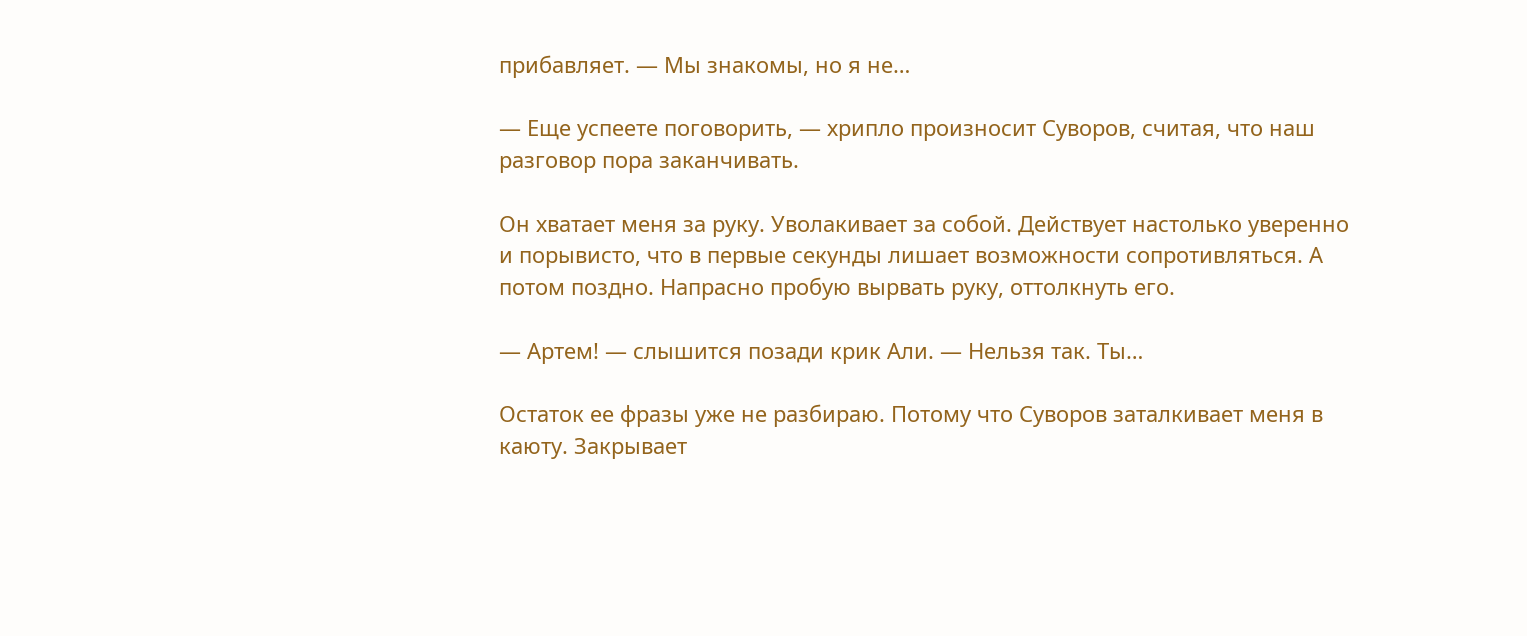прибавляет. — Мы знакомы, но я не…

— Еще успеете поговорить, — хрипло произносит Суворов, считая, что наш разговор пора заканчивать.

Он хватает меня за руку. Уволакивает за собой. Действует настолько уверенно и порывисто, что в первые секунды лишает возможности сопротивляться. А потом поздно. Напрасно пробую вырвать руку, оттолкнуть его.

— Артем! — слышится позади крик Али. — Нельзя так. Ты…

Остаток ее фразы уже не разбираю. Потому что Суворов заталкивает меня в каюту. Закрывает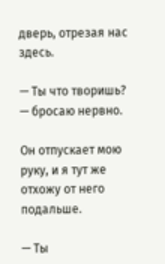дверь, отрезая нас здесь.

— Ты что творишь? — бросаю нервно.

Он отпускает мою руку, и я тут же отхожу от него подальше.

— Ты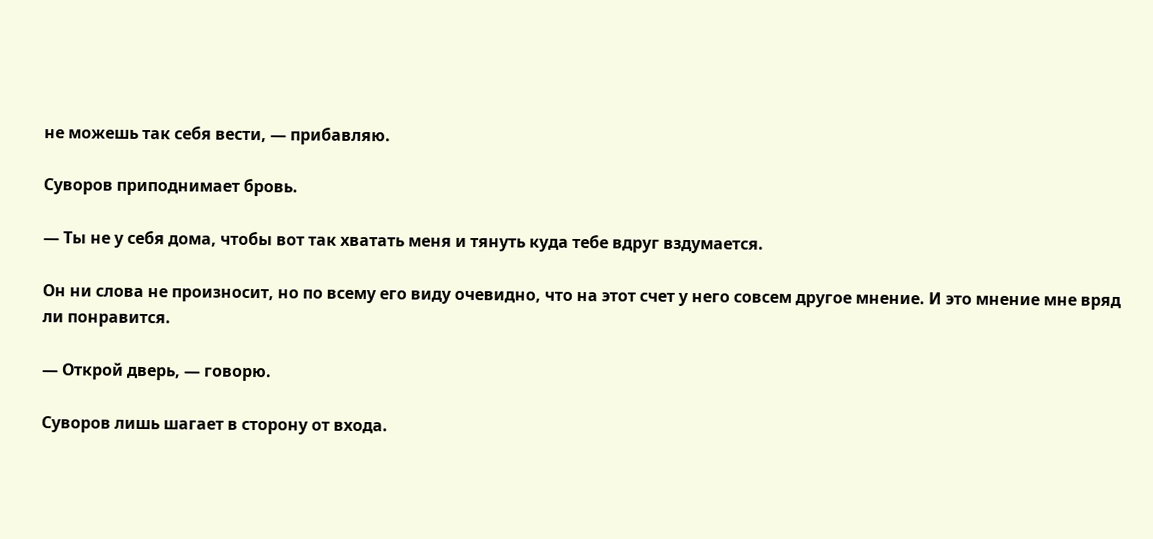не можешь так себя вести, — прибавляю.

Суворов приподнимает бровь.

— Ты не у себя дома, чтобы вот так хватать меня и тянуть куда тебе вдруг вздумается.

Он ни слова не произносит, но по всему его виду очевидно, что на этот счет у него совсем другое мнение. И это мнение мне вряд ли понравится.

— Открой дверь, — говорю.

Суворов лишь шагает в сторону от входа.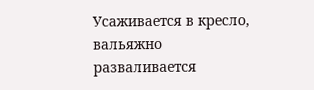Усаживается в кресло, вальяжно разваливается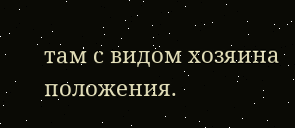там с видом хозяина положения.